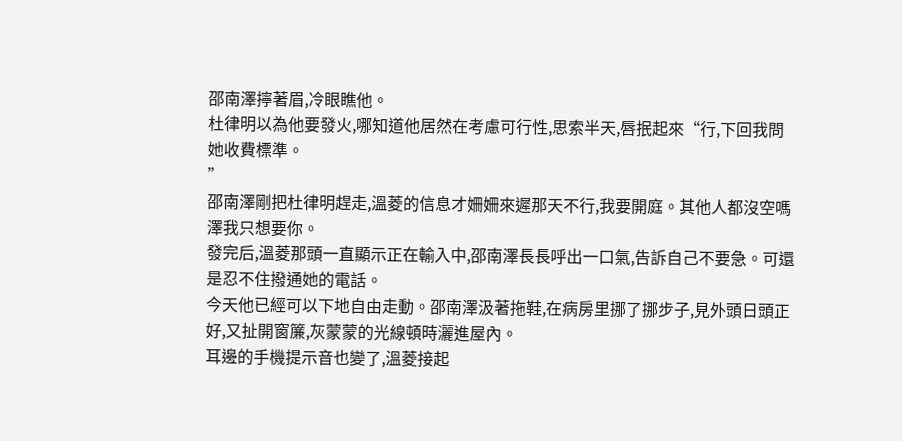邵南澤擰著眉,冷眼瞧他。
杜律明以為他要發火,哪知道他居然在考慮可行性,思索半天,唇抿起來“行,下回我問她收費標準。
”
邵南澤剛把杜律明趕走,溫菱的信息才姍姍來遲那天不行,我要開庭。其他人都沒空嗎澤我只想要你。
發完后,溫菱那頭一直顯示正在輸入中,邵南澤長長呼出一口氣,告訴自己不要急。可還是忍不住撥通她的電話。
今天他已經可以下地自由走動。邵南澤汲著拖鞋,在病房里挪了挪步子,見外頭日頭正好,又扯開窗簾,灰蒙蒙的光線頓時灑進屋內。
耳邊的手機提示音也變了,溫菱接起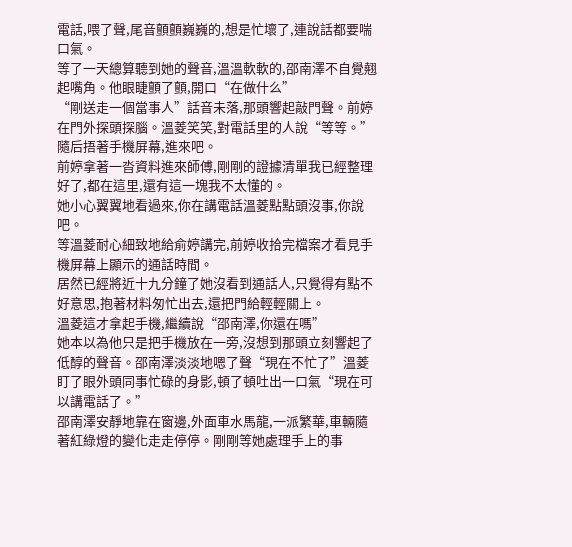電話,喂了聲,尾音顫顫巍巍的,想是忙壞了,連說話都要喘口氣。
等了一天總算聽到她的聲音,溫溫軟軟的,邵南澤不自覺翹起嘴角。他眼睫顫了顫,開口“在做什么”
“剛送走一個當事人”話音未落,那頭響起敲門聲。前婷在門外探頭探腦。溫菱笑笑,對電話里的人說“等等。”隨后捂著手機屏幕,進來吧。
前婷拿著一沓資料進來師傅,剛剛的證據清單我已經整理好了,都在這里,還有這一塊我不太懂的。
她小心翼翼地看過來,你在講電話溫菱點點頭沒事,你說吧。
等溫菱耐心細致地給俞婷講完,前婷收拾完檔案才看見手機屏幕上顯示的通話時間。
居然已經將近十九分鐘了她沒看到通話人,只覺得有點不好意思,抱著材料匆忙出去,還把門給輕輕關上。
溫菱這才拿起手機,繼續說“邵南澤,你還在嗎”
她本以為他只是把手機放在一旁,沒想到那頭立刻響起了低醇的聲音。邵南澤淡淡地嗯了聲“現在不忙了”溫菱盯了眼外頭同事忙碌的身影,頓了頓吐出一口氣“現在可以講電話了。”
邵南澤安靜地靠在窗邊,外面車水馬龍,一派繁華,車輛隨著紅綠燈的變化走走停停。剛剛等她處理手上的事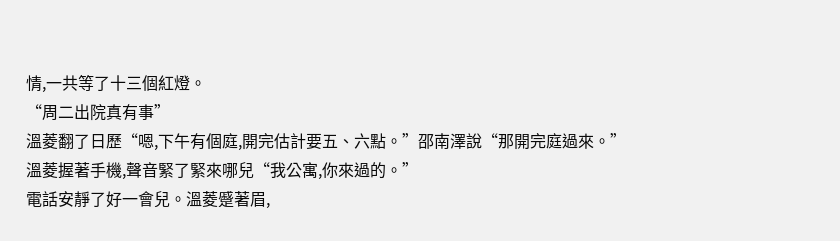情,一共等了十三個紅燈。
“周二出院真有事”
溫菱翻了日歷“嗯,下午有個庭,開完估計要五、六點。”邵南澤說“那開完庭過來。”
溫菱握著手機,聲音緊了緊來哪兒“我公寓,你來過的。”
電話安靜了好一會兒。溫菱蹙著眉,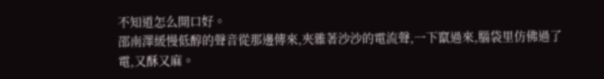不知道怎么開口好。
邵南澤緩慢低醇的聲音從那邊傳來,夾雜著沙沙的電流聲,一下竄過來,腦袋里仿佛過了電,又酥又麻。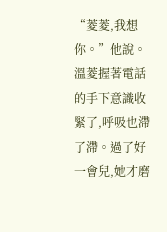“菱菱,我想你。”他說。
溫菱握著電話的手下意識收緊了,呼吸也滯了滯。過了好一會兒,她才磨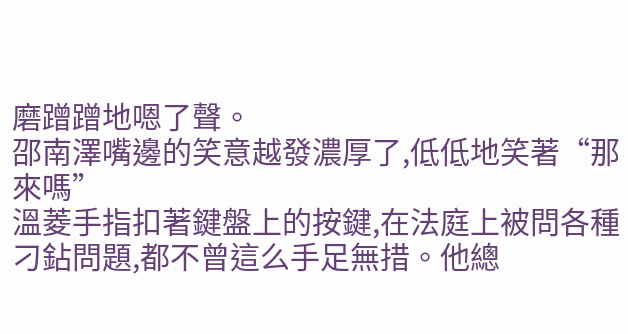磨蹭蹭地嗯了聲。
邵南澤嘴邊的笑意越發濃厚了,低低地笑著“那來嗎”
溫菱手指扣著鍵盤上的按鍵,在法庭上被問各種刁鉆問題,都不曾這么手足無措。他總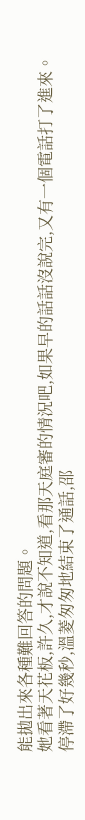能拋出來各種難回答的問題。
她看著天花板,許久,才說不知道,看那天庭審的情況吧,如果早的話話沒說完,又有一個電話打了進來。
停滯了好幾秒,溫菱匆匆地結束了通話,邵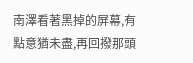南澤看著黑掉的屏幕,有點意猶未盡,再回撥那頭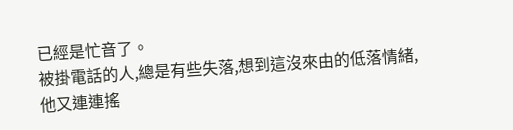已經是忙音了。
被掛電話的人,總是有些失落,想到這沒來由的低落情緒,他又連連搖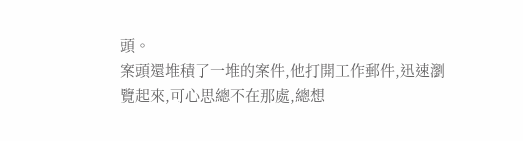頭。
案頭還堆積了一堆的案件,他打開工作郵件,迅速瀏覽起來,可心思總不在那處,總想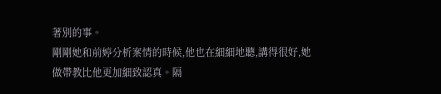著別的事。
剛剛她和前婷分析案情的時候,他也在細細地聽,講得很好,她做帶教比他更加細致認真。隔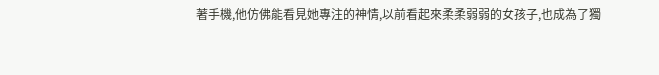著手機,他仿佛能看見她專注的神情,以前看起來柔柔弱弱的女孩子,也成為了獨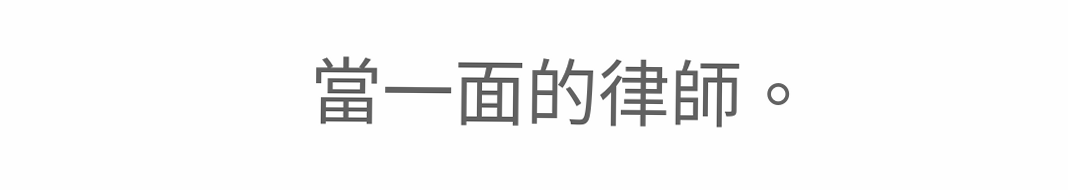當一面的律師。